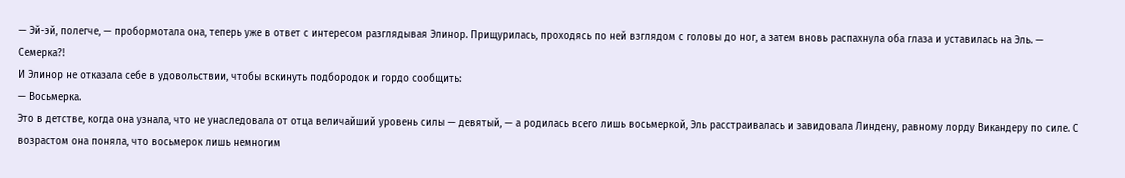— Эй-эй, полегче, — пробормотала она, теперь уже в ответ с интересом разглядывая Элинор. Прищурилась, проходясь по ней взглядом с головы до ног, а затем вновь распахнула оба глаза и уставилась на Эль. — Семерка?!
И Элинор не отказала себе в удовольствии, чтобы вскинуть подбородок и гордо сообщить:
— Восьмерка.
Это в детстве, когда она узнала, что не унаследовала от отца величайший уровень силы — девятый, — а родилась всего лишь восьмеркой, Эль расстраивалась и завидовала Линдену, равному лорду Викандеру по силе. С возрастом она поняла, что восьмерок лишь немногим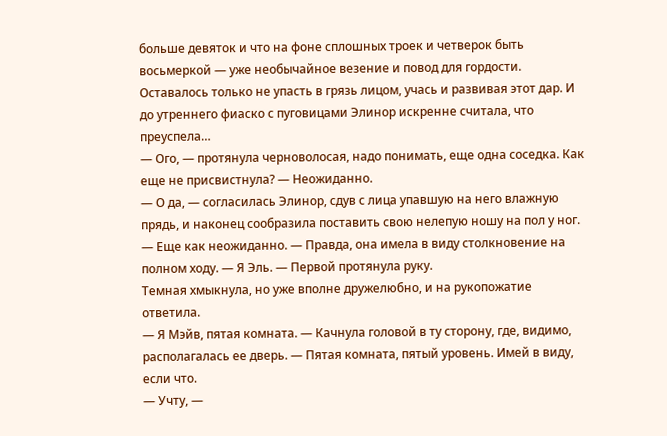больше девяток и что на фоне сплошных троек и четверок быть восьмеркой — уже необычайное везение и повод для гордости. Оставалось только не упасть в грязь лицом, учась и развивая этот дар. И до утреннего фиаско с пуговицами Элинор искренне считала, что преуспела…
— Ого, — протянула черноволосая, надо понимать, еще одна соседка. Как еще не присвистнула? — Неожиданно.
— О да, — согласилась Элинор, сдув с лица упавшую на него влажную прядь, и наконец сообразила поставить свою нелепую ношу на пол у ног. — Еще как неожиданно. — Правда, она имела в виду столкновение на полном ходу. — Я Эль. — Первой протянула руку.
Темная хмыкнула, но уже вполне дружелюбно, и на рукопожатие ответила.
— Я Мэйв, пятая комната. — Качнула головой в ту сторону, где, видимо, располагалась ее дверь. — Пятая комната, пятый уровень. Имей в виду, если что.
— Учту, —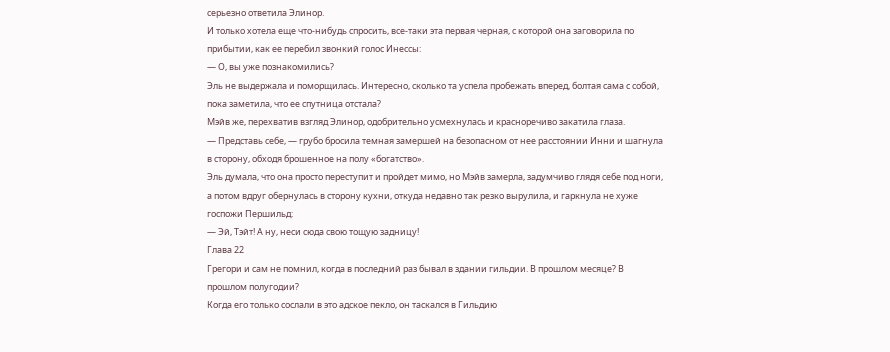серьезно ответила Элинор.
И только хотела еще что-нибудь спросить, все-таки эта первая черная, с которой она заговорила по прибытии, как ее перебил звонкий голос Инессы:
— О, вы уже познакомились?
Эль не выдержала и поморщилась. Интересно, сколько та успела пробежать вперед, болтая сама с собой, пока заметила, что ее спутница отстала?
Мэйв же, перехватив взгляд Элинор, одобрительно усмехнулась и красноречиво закатила глаза.
— Представь себе, — грубо бросила темная замершей на безопасном от нее расстоянии Инни и шагнула в сторону, обходя брошенное на полу «богатство».
Эль думала, что она просто переступит и пройдет мимо, но Мэйв замерла, задумчиво глядя себе под ноги, а потом вдруг обернулась в сторону кухни, откуда недавно так резко вырулила, и гаркнула не хуже госпожи Першильд:
— Эй, Тэйт! А ну, неси сюда свою тощую задницу!
Глава 22
Грегори и сам не помнил, когда в последний раз бывал в здании гильдии. В прошлом месяце? В прошлом полугодии?
Когда его только сослали в это адское пекло, он таскался в Гильдию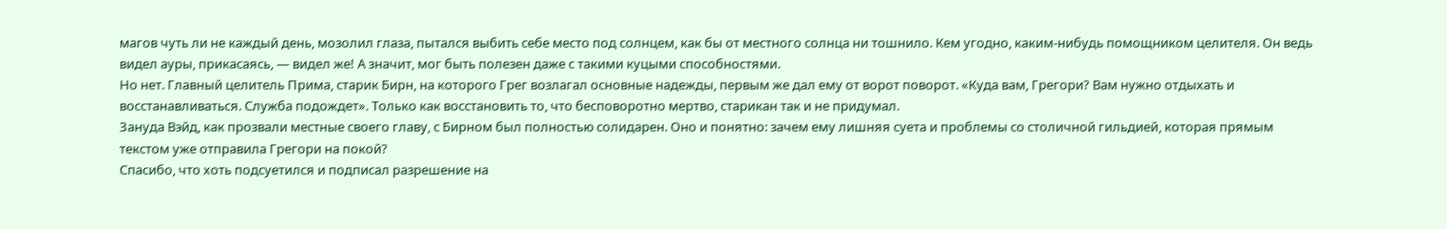магов чуть ли не каждый день, мозолил глаза, пытался выбить себе место под солнцем, как бы от местного солнца ни тошнило. Кем угодно, каким-нибудь помощником целителя. Он ведь видел ауры, прикасаясь, — видел же! А значит, мог быть полезен даже с такими куцыми способностями.
Но нет. Главный целитель Прима, старик Бирн, на которого Грег возлагал основные надежды, первым же дал ему от ворот поворот. «Куда вам, Грегори? Вам нужно отдыхать и восстанавливаться. Служба подождет». Только как восстановить то, что бесповоротно мертво, старикан так и не придумал.
Зануда Вэйд, как прозвали местные своего главу, с Бирном был полностью солидарен. Оно и понятно: зачем ему лишняя суета и проблемы со столичной гильдией, которая прямым текстом уже отправила Грегори на покой?
Спасибо, что хоть подсуетился и подписал разрешение на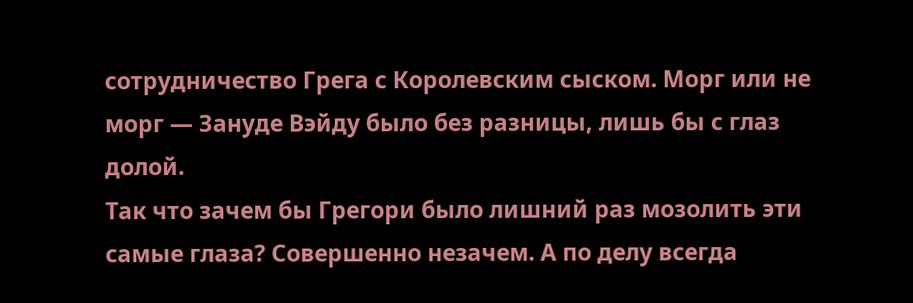сотрудничество Грега с Королевским сыском. Морг или не морг — Зануде Вэйду было без разницы, лишь бы с глаз долой.
Так что зачем бы Грегори было лишний раз мозолить эти самые глаза? Совершенно незачем. А по делу всегда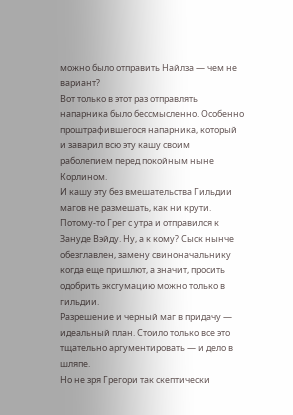можно было отправить Найлза — чем не вариант?
Вот только в этот раз отправлять напарника было бессмысленно. Особенно проштрафившегося напарника, который и заварил всю эту кашу своим раболепием перед покойным ныне Корлином.
И кашу эту без вмешательства Гильдии магов не размешать, как ни крути.
Потому-то Грег с утра и отправился к Зануде Вэйду. Ну, а к кому? Сыск нынче обезглавлен, замену свиноначальнику когда еще пришлют, а значит, просить одобрить эксгумацию можно только в гильдии.
Разрешение и черный маг в придачу — идеальный план. Стоило только все это тщательно аргументировать — и дело в шляпе.
Но не зря Грегори так скептически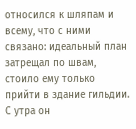относился к шляпам и всему, что с ними связано: идеальный план затрещал по швам, стоило ему только прийти в здание гильдии.
С утра он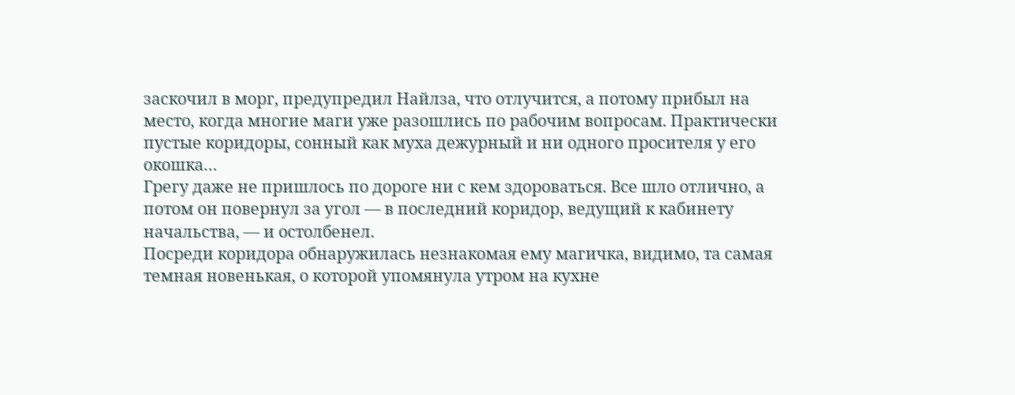заскочил в морг, предупредил Найлза, что отлучится, а потому прибыл на место, когда многие маги уже разошлись по рабочим вопросам. Практически пустые коридоры, сонный как муха дежурный и ни одного просителя у его окошка…
Грегу даже не пришлось по дороге ни с кем здороваться. Все шло отлично, а потом он повернул за угол — в последний коридор, ведущий к кабинету начальства, — и остолбенел.
Посреди коридора обнаружилась незнакомая ему магичка, видимо, та самая темная новенькая, о которой упомянула утром на кухне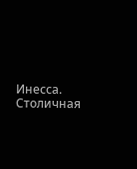Инесса. Столичная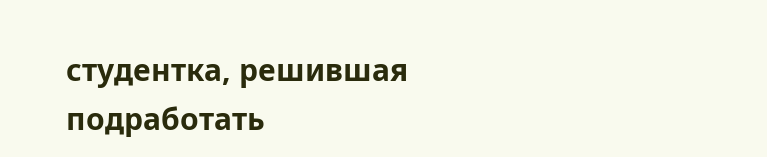студентка, решившая подработать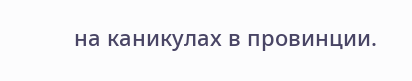на каникулах в провинции.